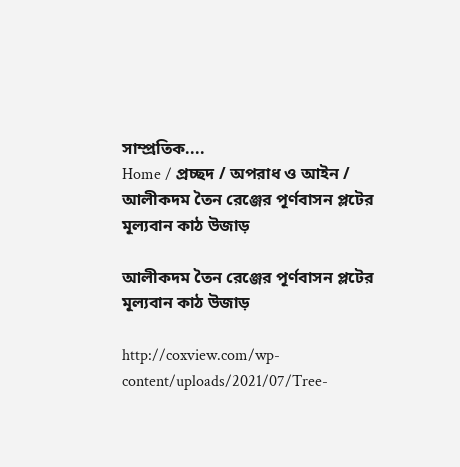সাম্প্রতিক....
Home / প্রচ্ছদ / অপরাধ ও আইন / আলীকদম তৈন রেঞ্জের পূর্ণবাসন প্লটের মূল্যবান কাঠ উজাড়

আলীকদম তৈন রেঞ্জের পূর্ণবাসন প্লটের মূল্যবান কাঠ উজাড়

http://coxview.com/wp-content/uploads/2021/07/Tree-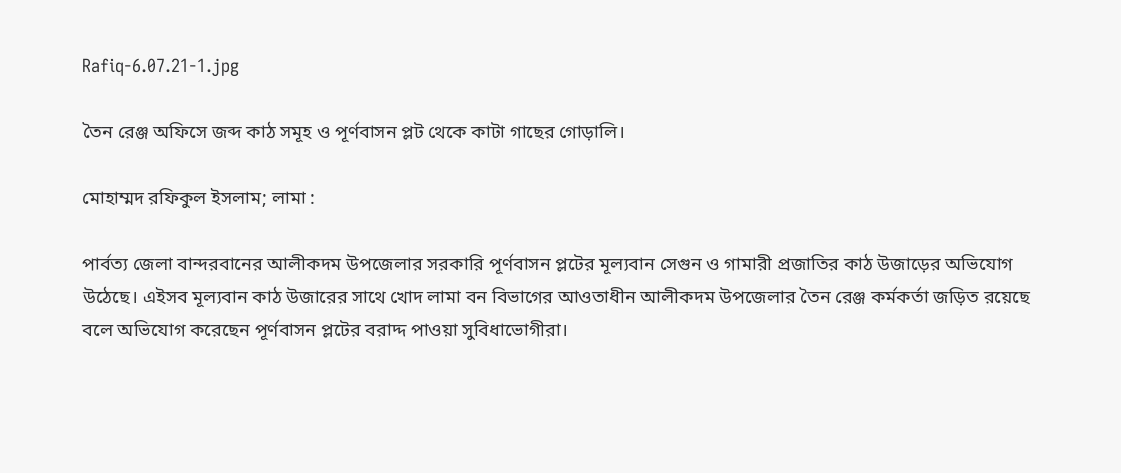Rafiq-6.07.21-1.jpg

তৈন রেঞ্জ অফিসে জব্দ কাঠ সমূহ ও পূর্ণবাসন প্লট থেকে কাটা গাছের গোড়ালি।

মোহাম্মদ রফিকুল ইসলাম; লামা :

পার্বত্য জেলা বান্দরবানের আলীকদম উপজেলার সরকারি পূর্ণবাসন প্লটের মূল্যবান সেগুন ও গামারী প্রজাতির কাঠ উজাড়ের অভিযোগ উঠেছে। এইসব মূল্যবান কাঠ উজারের সাথে খোদ লামা বন বিভাগের আওতাধীন আলীকদম উপজেলার তৈন রেঞ্জ কর্মকর্তা জড়িত রয়েছে বলে অভিযোগ করেছেন পূর্ণবাসন প্লটের বরাদ্দ পাওয়া সুবিধাভোগীরা।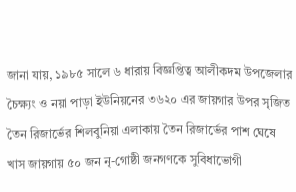জানা যায়, ১৯৮৫ সালে ৬ ধারায় বিজ্ঞপ্তিত্ব আলীকদম উপজেলার চৈক্ষ্যং ও নয়া পাড়া ইউনিয়নের ৩৬২০ এর জায়গার উপর সৃজিত তৈন রিজার্ভের শিলবুনিয়া এলাকায় তৈন রিজার্ভের পাশ ঘেষে খাস জায়গায় ৫০ জন নৃ-গোষ্ঠী জনগণকে সুবিধাভোগী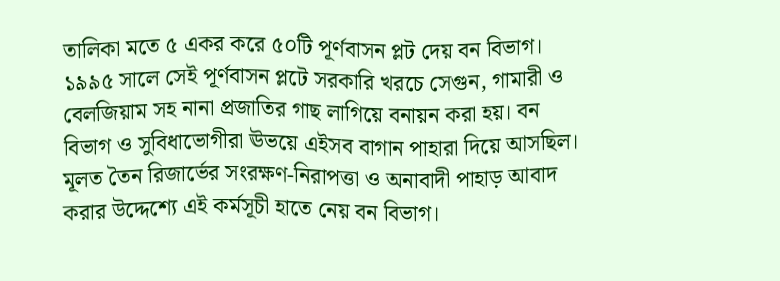তালিকা মতে ৫ একর করে ৫০টি পূর্ণবাসন প্লট দেয় বন বিভাগ। ১৯৯৫ সালে সেই পূর্ণবাসন প্লটে সরকারি খরচে সেগুন, গামারী ও বেলজিয়াম সহ নানা প্রজাতির গাছ লাগিয়ে বনায়ন করা হয়। বন বিভাগ ও সুবিধাভোগীরা ঊভয়ে এইসব বাগান পাহারা দিয়ে আসছিল। মূলত তৈন রিজার্ভের সংরক্ষণ-নিরাপত্তা ও অনাবাদী পাহাড় আবাদ করার উদ্দেশ্যে এই কর্মসূচী হাতে নেয় বন বিভাগ।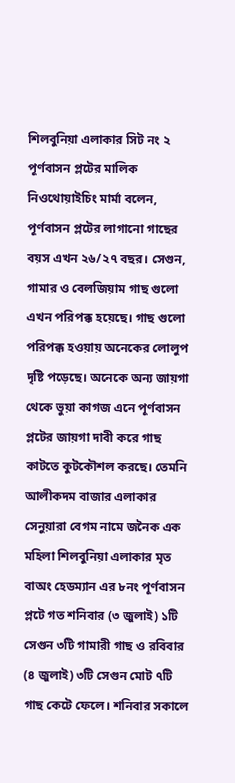শিলবুনিয়া এলাকার সিট নং ২ পূর্ণবাসন প্লটের মালিক নিওথোয়াইচিং মার্মা বলেন, পূর্ণবাসন প্লটের লাগানো গাছের বয়স এখন ২৬/২৭ বছর। সেগুন, গামার ও বেলজিয়াম গাছ গুলো এখন পরিপক্ক হয়েছে। গাছ গুলো পরিপক্ক হওয়ায় অনেকের লোলুপ দৃষ্টি পড়েছে। অনেকে অন্য জায়গা থেকে ভুয়া কাগজ এনে পূর্ণবাসন প্লটের জায়গা দাবী করে গাছ কাটতে কুটকৌশল করছে। তেমনি আলীকদম বাজার এলাকার সেনুয়ারা বেগম নামে জনৈক এক মহিলা শিলবুনিয়া এলাকার মৃত বাঅং হেডম্যান এর ৮নং পূর্ণবাসন প্লটে গত শনিবার (৩ জুলাই) ১টি সেগুন ৩টি গামারী গাছ ও রবিবার (৪ জুলাই) ৩টি সেগুন মোট ৭টি গাছ কেটে ফেলে। শনিবার সকালে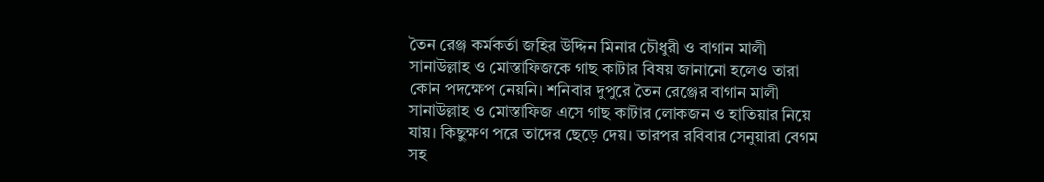তৈন রেঞ্জ কর্মকর্তা জহির উদ্দিন মিনার চৌধুরী ও বাগান মালী সানাউল্লাহ ও মোস্তাফিজকে গাছ কাটার বিষয় জানানো হলেও তারা কোন পদক্ষেপ নেয়নি। শনিবার দুপুরে তৈন রেঞ্জের বাগান মালী সানাউল্লাহ ও মোস্তাফিজ এসে গাছ কাটার লোকজন ও হাতিয়ার নিয়ে যায়। কিছুক্ষণ পরে তাদের ছেড়ে দেয়। তারপর রবিবার সেনুয়ারা বেগম সহ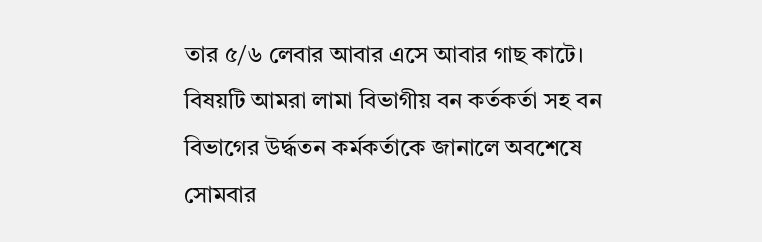তার ৫/৬ লেবার আবার এসে আবার গাছ কাটে। বিষয়টি আমরা লামা বিভাগীয় বন কর্তকর্তা সহ বন বিভাগের উর্দ্ধতন কর্মকর্তাকে জানালে অবশেষে সোমবার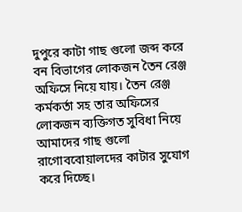দুপুরে কাটা গাছ গুলো জব্দ করে বন বিভাগের লোকজন তৈন রেঞ্জ অফিসে নিয়ে যায়। তৈন রেঞ্জ কর্মকর্তা সহ তার অফিসের লোকজন ব্যক্তিগত সুবিধা নিয়ে আমাদের গাছ গুলো রাগোববোয়ালদের কাটার সুযোগ করে দিচ্ছে।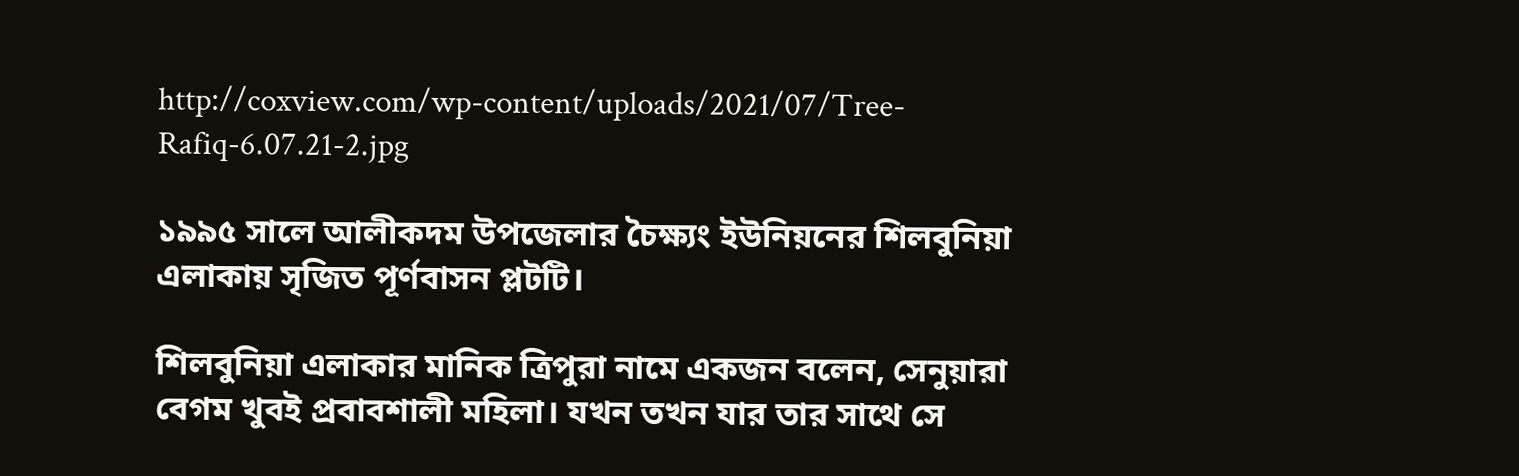http://coxview.com/wp-content/uploads/2021/07/Tree-Rafiq-6.07.21-2.jpg

১৯৯৫ সালে আলীকদম উপজেলার চৈক্ষ্যং ইউনিয়নের শিলবুনিয়া এলাকায় সৃজিত পূর্ণবাসন প্লটটি।

শিলবুনিয়া এলাকার মানিক ত্রিপুরা নামে একজন বলেন, সেনুয়ারা বেগম খুবই প্রবাবশালী মহিলা। যখন তখন যার তার সাথে সে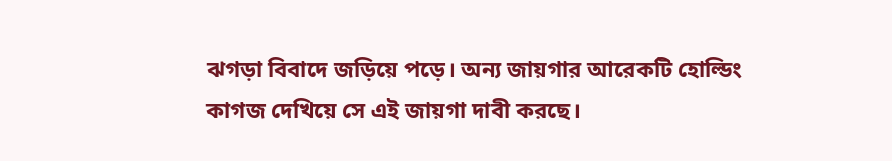ঝগড়া বিবাদে জড়িয়ে পড়ে। অন্য জায়গার আরেকটি হোল্ডিং কাগজ দেখিয়ে সে এই জায়গা দাবী করছে।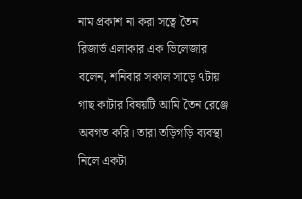নাম প্রকাশ না করা সত্বে তৈন রিজার্ভ এলাকার এক ভিলেজার বলেন, শনিবার সকাল সাড়ে ৭টায় গাছ কাটার বিষয়টি আমি তৈন রেঞ্জে অবগত করি। তারা তড়িগড়ি ব্যবস্থা নিলে একটা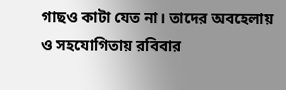গাছও কাটা যেত না। তাদের অবহেলায় ও সহযোগিতায় রবিবার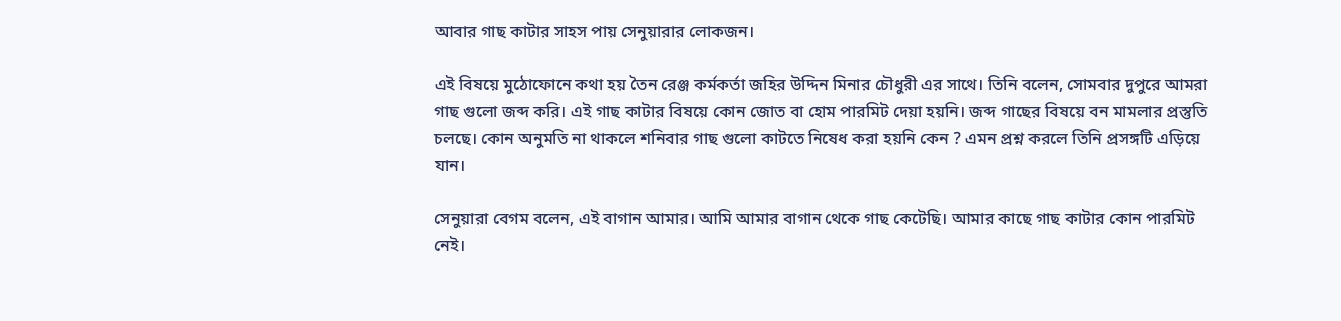আবার গাছ কাটার সাহস পায় সেনুয়ারার লোকজন।

এই বিষয়ে মুঠোফোনে কথা হয় তৈন রেঞ্জ কর্মকর্তা জহির উদ্দিন মিনার চৌধুরী এর সাথে। তিনি বলেন, সোমবার দুপুরে আমরা গাছ গুলো জব্দ করি। এই গাছ কাটার বিষয়ে কোন জোত বা হোম পারমিট দেয়া হয়নি। জব্দ গাছের বিষয়ে বন মামলার প্রস্তুতি চলছে। কোন অনুমতি না থাকলে শনিবার গাছ গুলো কাটতে নিষেধ করা হয়নি কেন ? এমন প্রশ্ন করলে তিনি প্রসঙ্গটি এড়িয়ে যান।

সেনুয়ারা বেগম বলেন, এই বাগান আমার। আমি আমার বাগান থেকে গাছ কেটেছি। আমার কাছে গাছ কাটার কোন পারমিট নেই।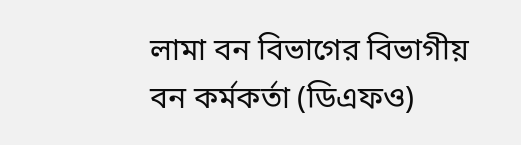লামা বন বিভাগের বিভাগীয় বন কর্মকর্তা (ডিএফও)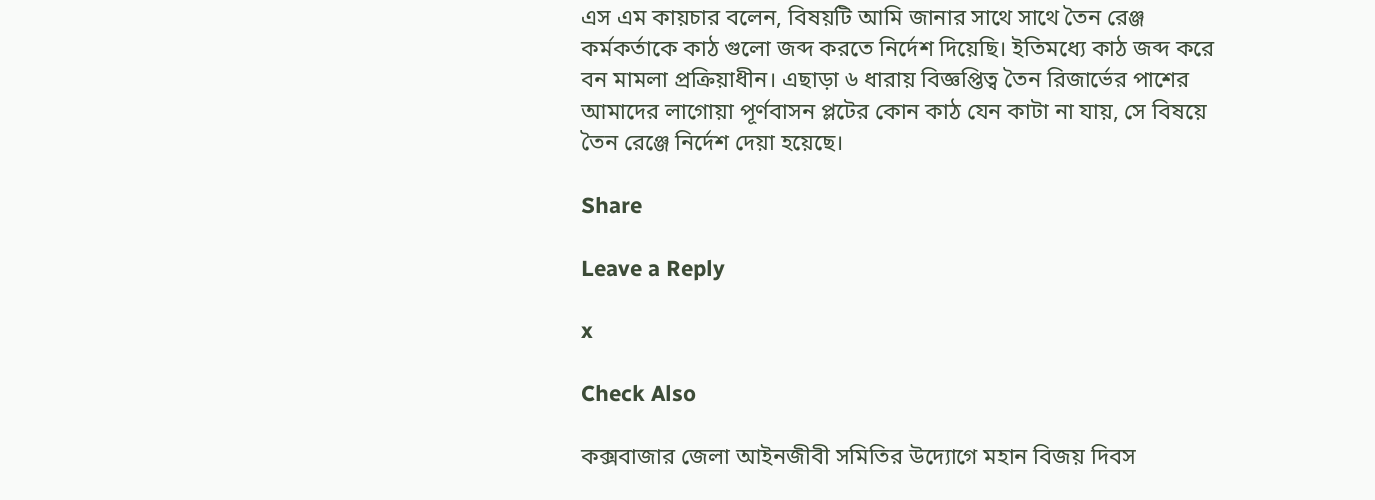এস এম কায়চার বলেন, বিষয়টি আমি জানার সাথে সাথে তৈন রেঞ্জ কর্মকর্তাকে কাঠ গুলো জব্দ করতে নির্দেশ দিয়েছি। ইতিমধ্যে কাঠ জব্দ করে বন মামলা প্রক্রিয়াধীন। এছাড়া ৬ ধারায় বিজ্ঞপ্তিত্ব তৈন রিজার্ভের পাশের আমাদের লাগোয়া পূর্ণবাসন প্লটের কোন কাঠ যেন কাটা না যায়, সে বিষয়ে তৈন রেঞ্জে নির্দেশ দেয়া হয়েছে।

Share

Leave a Reply

x

Check Also

কক্সবাজার জেলা আইনজীবী সমিতির উদ্যোগে মহান বিজয় দিবস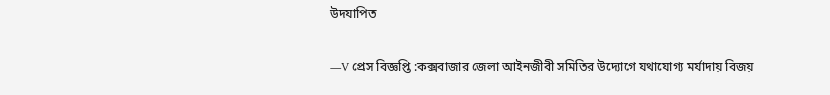উদযাপিত

—V প্রেস বিজ্ঞপ্তি :কক্সবাজার জেলা আইনজীবী সমিতির উদ্যোগে যথাযোগ্য মর্যাদায় বিজয়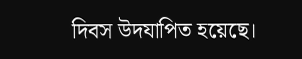দিবস উদযাপিত হয়েছে।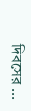দিবসের ...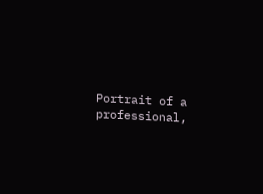Portrait of a professional,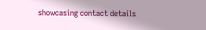showcasing contact details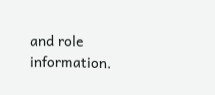and role information.